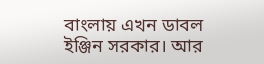বাংলায় এখন ডাবল ইঞ্জিন সরকার। আর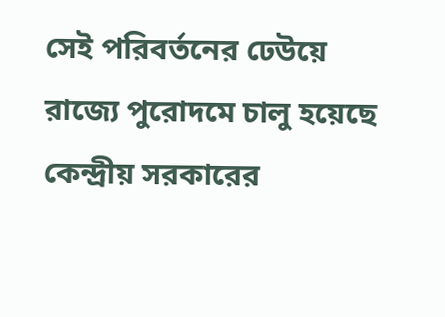সেই পরিবর্তনের ঢেউয়ে রাজ্যে পুরোদমে চালু হয়েছে কেন্দ্রীয় সরকারের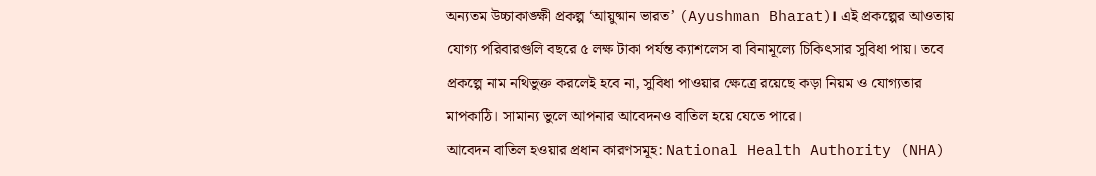অন্যতম উচ্চাকাঙ্ক্ষী প্রকল্প ‘আয়ুষ্মান ভারত’ (Ayushman Bharat)। এই প্রকল্পের আওতায় যোগ্য পরিবারগুলি বছরে ৫ লক্ষ টাকা পর্যন্ত ক্যাশলেস বা বিনামূল্যে চিকিৎসার সুবিধা পায়। তবে প্রকল্পে নাম নথিভুক্ত করলেই হবে না, সুবিধা পাওয়ার ক্ষেত্রে রয়েছে কড়া নিয়ম ও যোগ্যতার মাপকাঠি। সামান্য ভুলে আপনার আবেদনও বাতিল হয়ে যেতে পারে।
আবেদন বাতিল হওয়ার প্রধান কারণসমূহ: National Health Authority (NHA)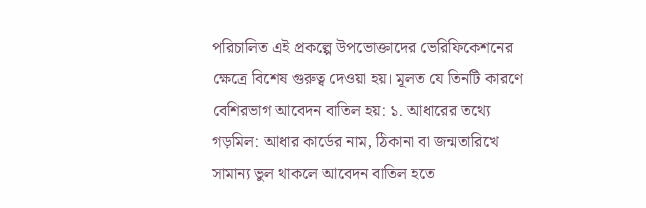পরিচালিত এই প্রকল্পে উপভোক্তাদের ভেরিফিকেশনের ক্ষেত্রে বিশেষ গুরুত্ব দেওয়া হয়। মূলত যে তিনটি কারণে বেশিরভাগ আবেদন বাতিল হয়: ১. আধারের তথ্যে গড়মিল: আধার কার্ডের নাম, ঠিকানা বা জন্মতারিখে সামান্য ভুল থাকলে আবেদন বাতিল হতে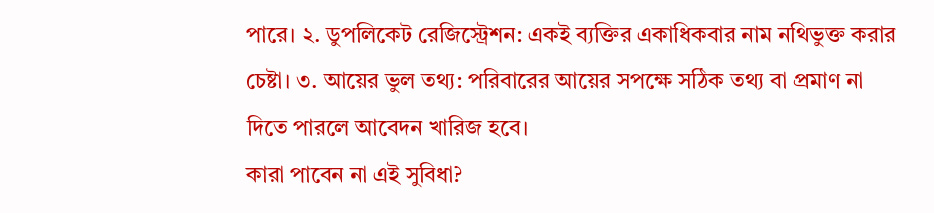পারে। ২. ডুপলিকেট রেজিস্ট্রেশন: একই ব্যক্তির একাধিকবার নাম নথিভুক্ত করার চেষ্টা। ৩. আয়ের ভুল তথ্য: পরিবারের আয়ের সপক্ষে সঠিক তথ্য বা প্রমাণ না দিতে পারলে আবেদন খারিজ হবে।
কারা পাবেন না এই সুবিধা?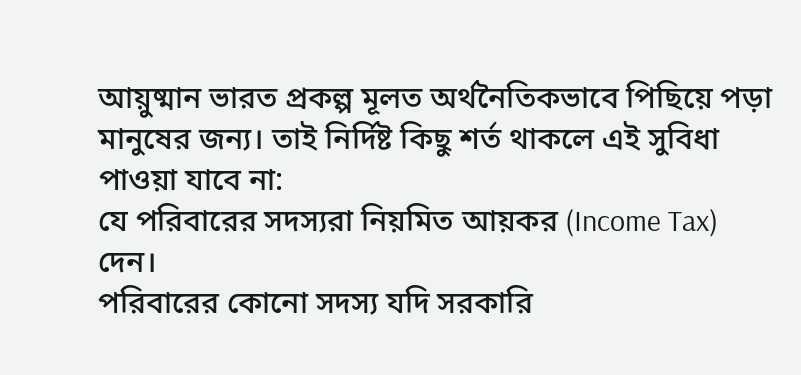আয়ুষ্মান ভারত প্রকল্প মূলত অর্থনৈতিকভাবে পিছিয়ে পড়া মানুষের জন্য। তাই নির্দিষ্ট কিছু শর্ত থাকলে এই সুবিধা পাওয়া যাবে না:
যে পরিবারের সদস্যরা নিয়মিত আয়কর (Income Tax) দেন।
পরিবারের কোনো সদস্য যদি সরকারি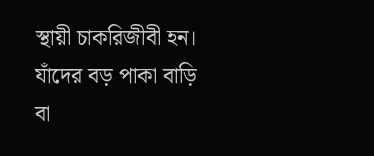স্থায়ী চাকরিজীবী হন।
যাঁদের বড় পাকা বাড়ি বা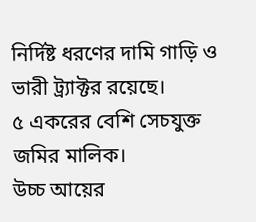নির্দিষ্ট ধরণের দামি গাড়ি ও ভারী ট্র্যাক্টর রয়েছে।
৫ একরের বেশি সেচযুক্ত জমির মালিক।
উচ্চ আয়ের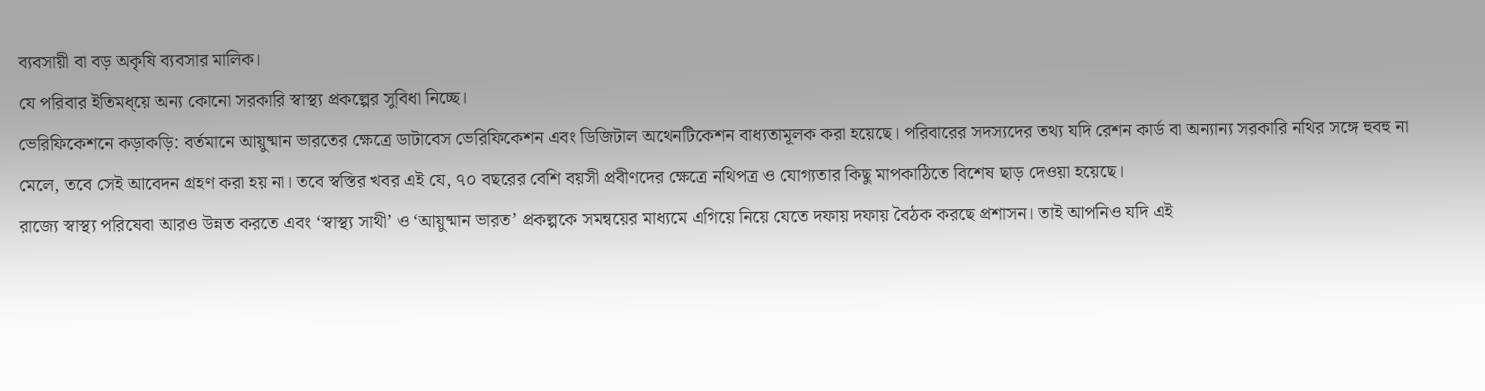ব্যবসায়ী বা বড় অকৃষি ব্যবসার মালিক।
যে পরিবার ইতিমধ্য়ে অন্য কোনো সরকারি স্বাস্থ্য প্রকল্পের সুবিধা নিচ্ছে।
ভেরিফিকেশনে কড়াকড়ি: বর্তমানে আয়ুষ্মান ভারতের ক্ষেত্রে ডাটাবেস ভেরিফিকেশন এবং ডিজিটাল অথেনটিকেশন বাধ্যতামূলক করা হয়েছে। পরিবারের সদস্যদের তথ্য যদি রেশন কার্ড বা অন্যান্য সরকারি নথির সঙ্গে হুবহু না মেলে, তবে সেই আবেদন গ্রহণ করা হয় না। তবে স্বস্তির খবর এই যে, ৭০ বছরের বেশি বয়সী প্রবীণদের ক্ষেত্রে নথিপত্র ও যোগ্যতার কিছু মাপকাঠিতে বিশেষ ছাড় দেওয়া হয়েছে।
রাজ্যে স্বাস্থ্য পরিষেবা আরও উন্নত করতে এবং ‘স্বাস্থ্য সাথী’ ও ‘আয়ুষ্মান ভারত’ প্রকল্পকে সমন্বয়ের মাধ্যমে এগিয়ে নিয়ে যেতে দফায় দফায় বৈঠক করছে প্রশাসন। তাই আপনিও যদি এই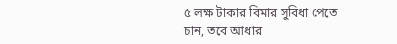৫ লক্ষ টাকার বিমার সুবিধা পেতে চান, তবে আধার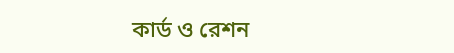কার্ড ও রেশন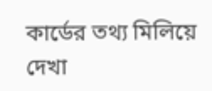কার্ডের তথ্য মিলিয়ে দেখা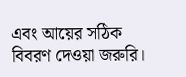এবং আয়ের সঠিক বিবরণ দেওয়া জরুরি।